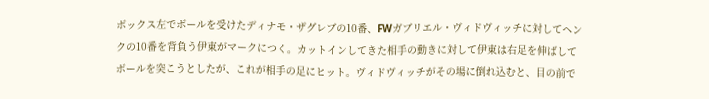ボックス左でボールを受けたディナモ・ザグレブの10番、FWガブリエル・ヴィドヴィッチに対してヘンクの10番を背負う伊東がマークにつく。カットインしてきた相手の動きに対して伊東は右足を伸ばしてボールを突こうとしたが、これが相手の足にヒット。ヴィドヴィッチがその場に倒れ込むと、目の前で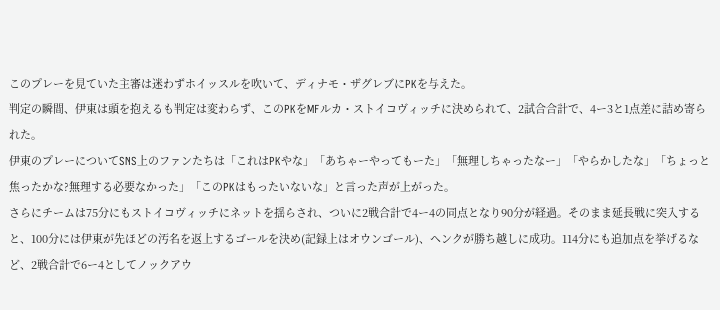このプレーを見ていた主審は迷わずホイッスルを吹いて、ディナモ・ザグレブにPKを与えた。
判定の瞬間、伊東は頭を抱えるも判定は変わらず、このPKをMFルカ・ストイコヴィッチに決められて、2試合合計で、4ー3と1点差に詰め寄られた。
伊東のプレーについてSNS上のファンたちは「これはPKやな」「あちゃーやってもーた」「無理しちゃったなー」「やらかしたな」「ちょっと焦ったかな?無理する必要なかった」「このPKはもったいないな」と言った声が上がった。
さらにチームは75分にもストイコヴィッチにネットを揺らされ、ついに2戦合計で4ー4の同点となり90分が経過。そのまま延長戦に突入すると、100分には伊東が先ほどの汚名を返上するゴールを決め(記録上はオウンゴール)、ヘンクが勝ち越しに成功。114分にも追加点を挙げるなど、2戦合計で6ー4としてノックアウ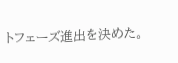トフェーズ進出を決めた。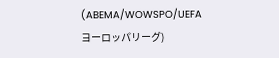(ABEMA/WOWSPO/UEFAヨーロッパリーグ)